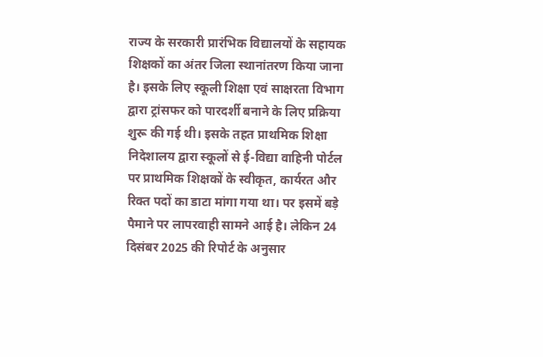राज्य के सरकारी प्रारंभिक विद्यालयों के सहायक शिक्षकों का अंतर जिला स्थानांतरण किया जाना है। इसके लिए स्कूली शिक्षा एवं साक्षरता विभाग द्वारा ट्रांसफर को पारदर्शी बनाने के लिए प्रक्रिया शुरू की गई थी। इसके तहत प्राथमिक शिक्षा निदेशालय द्वारा स्कूलों से ई-विद्या वाहिनी पोर्टल पर प्राथमिक शिक्षकों के स्वीकृत, कार्यरत और रिक्त पदों का डाटा मांगा गया था। पर इसमें बड़े पैमाने पर लापरवाही सामने आई है। लेकिन 24 दिसंबर 2025 की रिपोर्ट के अनुसार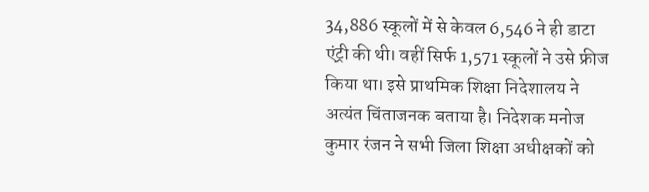34,886 स्कूलों में से केवल 6,546 ने ही डाटा एंट्री की थी। वहीं सिर्फ 1,571 स्कूलों ने उसे फ्रीज किया था। इसे प्राथमिक शिक्षा निदेशालय ने अत्यंत चिंताजनक बताया है। निदेशक मनोज कुमार रंजन ने सभी जिला शिक्षा अधीक्षकों को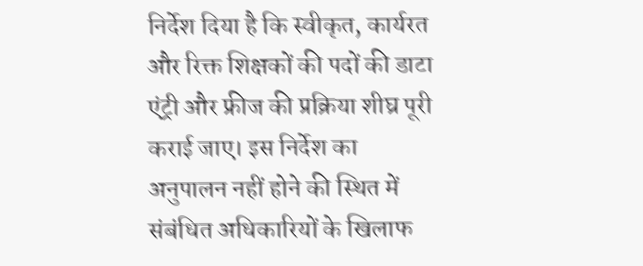निर्देश दिया है कि स्वीकृत, कार्यरत और रिक्त शिक्षकों की पदों की डाटा एंट्री और फ्रीज की प्रक्रिया शीघ्र पूरी कराई जाए। इस निर्देश का अनुपालन नहीं होने की स्थित में संबंधित अधिकारियों के खिलाफ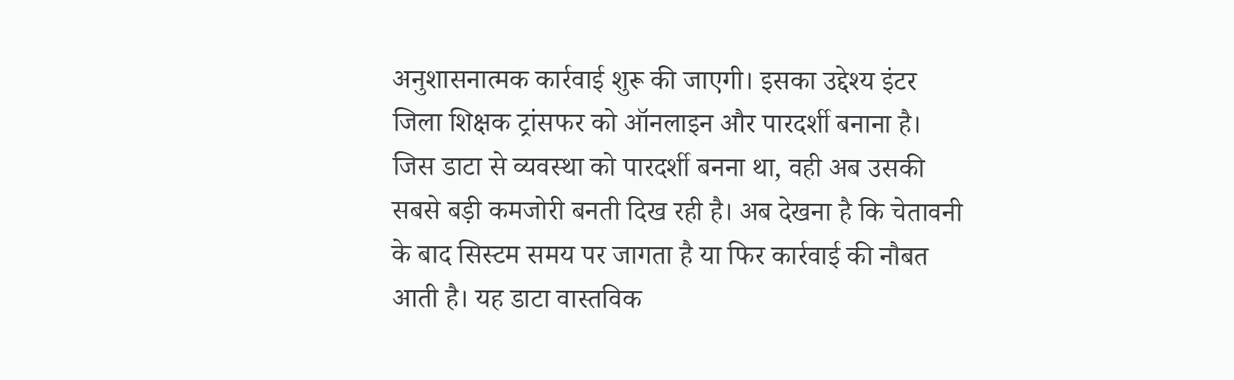अनुशासनात्मक कार्रवाई शुरू की जाएगी। इसका उद्देश्य इंटर जिला शिक्षक ट्रांसफर को ऑनलाइन और पारदर्शी बनाना है। जिस डाटा से व्यवस्था को पारदर्शी बनना था, वही अब उसकी सबसे बड़ी कमजोरी बनती दिख रही है। अब देखना है कि चेतावनी के बाद सिस्टम समय पर जागता है या फिर कार्रवाई की नौबत आती है। यह डाटा वास्तविक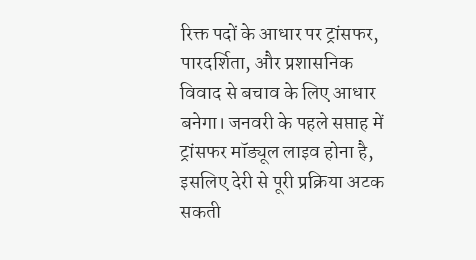रिक्त पदों के आधार पर ट्रांसफर, पारदर्शिता, और प्रशासनिक विवाद से बचाव के लिए आधार बनेगा। जनवरी के पहले सप्ताह में ट्रांसफर मॉड्यूल लाइव होना है, इसलिए देरी से पूरी प्रक्रिया अटक सकती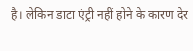है। लेकिन डाटा एंट्री नहीं होने के कारण देर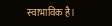स्वाभाविक है।